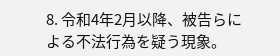8. 令和4年2月以降、被告らによる不法行為を疑う現象。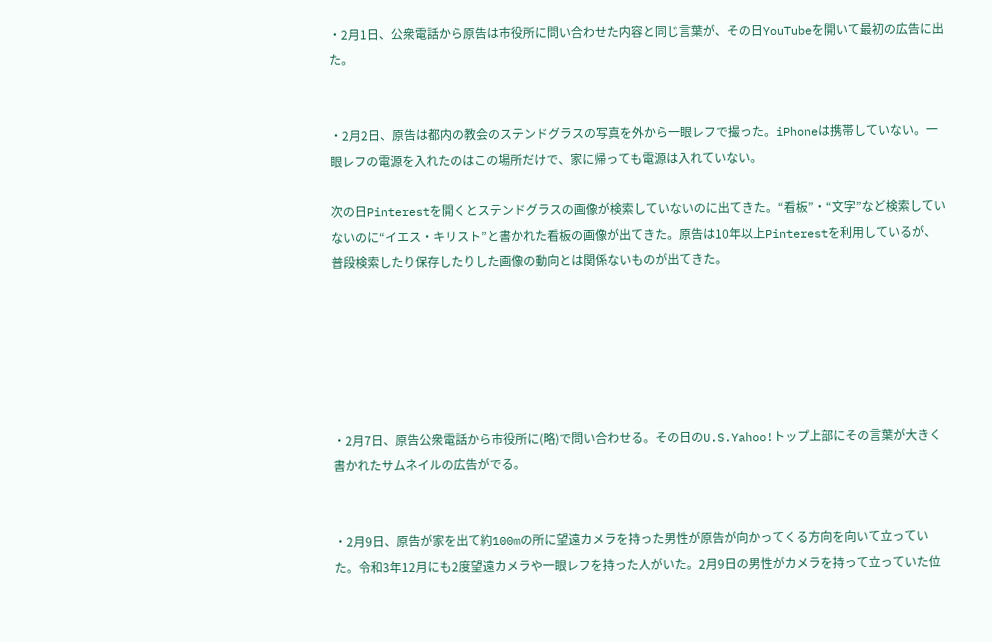・2月1日、公衆電話から原告は市役所に問い合わせた内容と同じ言葉が、その日YouTubeを開いて最初の広告に出た。


・2月2日、原告は都内の教会のステンドグラスの写真を外から一眼レフで撮った。iPhoneは携帯していない。一眼レフの電源を入れたのはこの場所だけで、家に帰っても電源は入れていない。

次の日Pinterestを開くとステンドグラスの画像が検索していないのに出てきた。“看板”・“文字”など検索していないのに“イエス・キリスト”と書かれた看板の画像が出てきた。原告は10年以上Pinterestを利用しているが、普段検索したり保存したりした画像の動向とは関係ないものが出てきた。






・2月7日、原告公衆電話から市役所に(略)で問い合わせる。その日のU.S.Yahoo!トップ上部にその言葉が大きく書かれたサムネイルの広告がでる。


・2月9日、原告が家を出て約100mの所に望遠カメラを持った男性が原告が向かってくる方向を向いて立っていた。令和3年12月にも2度望遠カメラや一眼レフを持った人がいた。2月9日の男性がカメラを持って立っていた位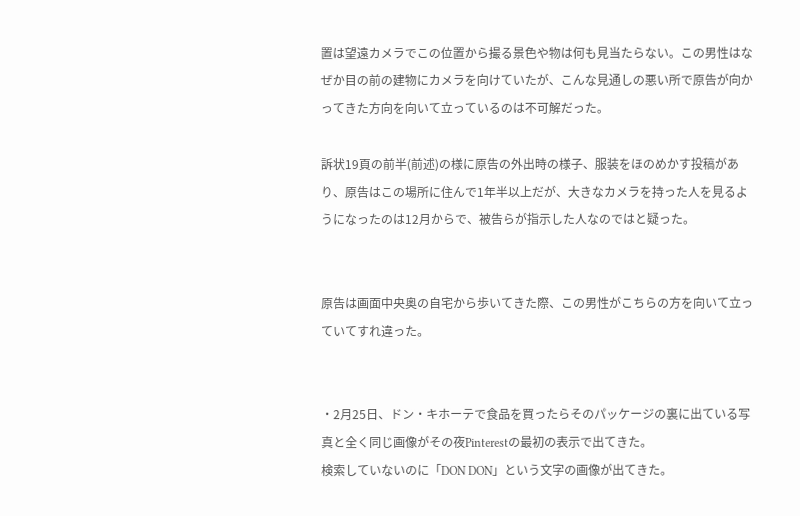置は望遠カメラでこの位置から撮る景色や物は何も見当たらない。この男性はなぜか目の前の建物にカメラを向けていたが、こんな見通しの悪い所で原告が向かってきた方向を向いて立っているのは不可解だった。

訴状19頁の前半(前述)の様に原告の外出時の様子、服装をほのめかす投稿があり、原告はこの場所に住んで1年半以上だが、大きなカメラを持った人を見るようになったのは12月からで、被告らが指示した人なのではと疑った。


原告は画面中央奥の自宅から歩いてきた際、この男性がこちらの方を向いて立っていてすれ違った。


・2月25日、ドン・キホーテで食品を買ったらそのパッケージの裏に出ている写真と全く同じ画像がその夜Pinterestの最初の表示で出てきた。
検索していないのに「DON DON」という文字の画像が出てきた。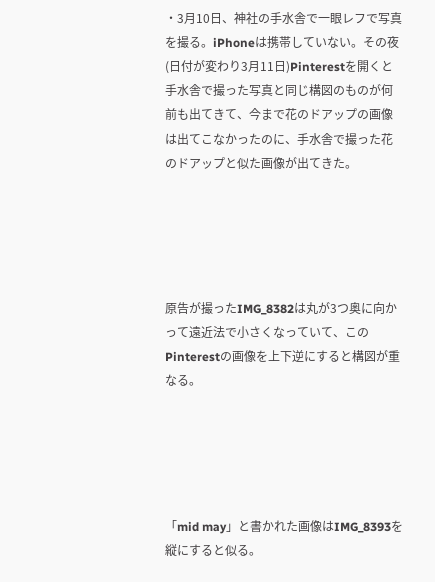・3月10日、神社の手水舎で一眼レフで写真を撮る。iPhoneは携帯していない。その夜(日付が変わり3月11日)Pinterestを開くと手水舎で撮った写真と同じ構図のものが何前も出てきて、今まで花のドアップの画像は出てこなかったのに、手水舎で撮った花のドアップと似た画像が出てきた。





原告が撮ったIMG_8382は丸が3つ奥に向かって遠近法で小さくなっていて、このPinterestの画像を上下逆にすると構図が重なる。





「mid may」と書かれた画像はIMG_8393を縦にすると似る。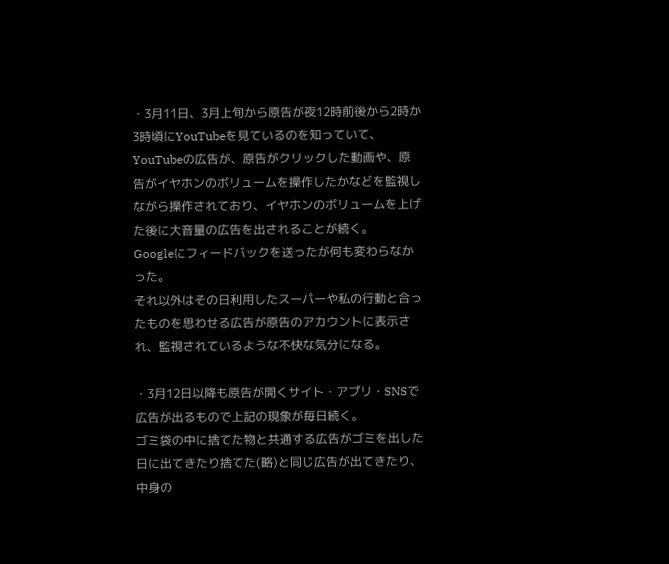・3月11日、3月上旬から原告が夜12時前後から2時か3時頃にYouTubeを見ているのを知っていて、YouTubeの広告が、原告がクリックした動画や、原告がイヤホンのボリュームを操作したかなどを監視しながら操作されており、イヤホンのボリュームを上げた後に大音量の広告を出されることが続く。
Googleにフィードバックを送ったが何も変わらなかった。
それ以外はその日利用したスーパーや私の行動と合ったものを思わせる広告が原告のアカウントに表示され、監視されているような不快な気分になる。

・3月12日以降も原告が開くサイト・アプリ・SNSで広告が出るもので上記の現象が毎日続く。
ゴミ袋の中に捨てた物と共通する広告がゴミを出した日に出てきたり捨てた(略)と同じ広告が出てきたり、中身の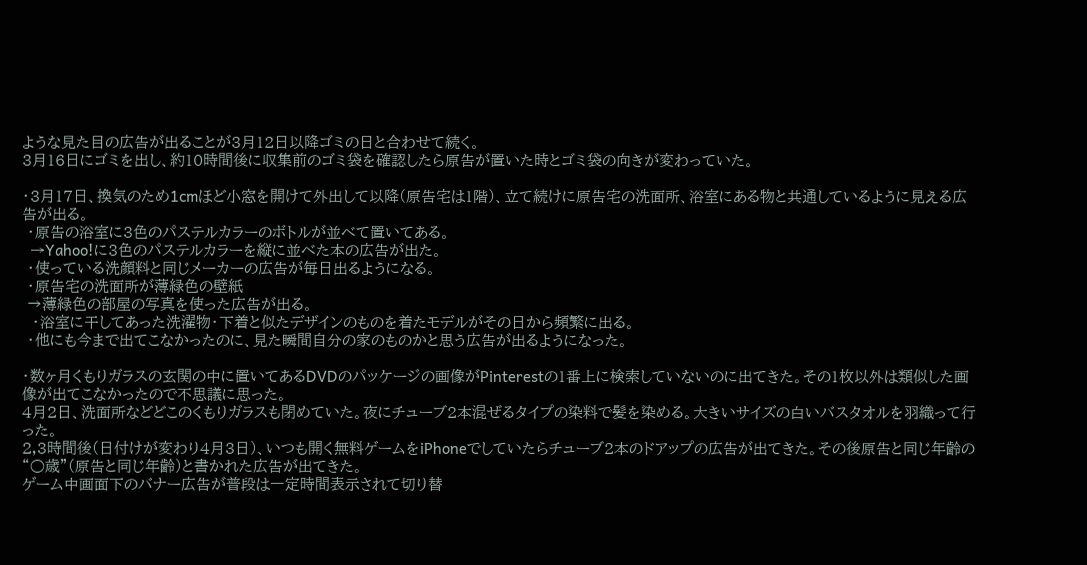ような見た目の広告が出ることが3月12日以降ゴミの日と合わせて続く。
3月16日にゴミを出し、約10時間後に収集前のゴミ袋を確認したら原告が置いた時とゴミ袋の向きが変わっていた。

・3月17日、換気のため1cmほど小窓を開けて外出して以降(原告宅は1階)、立て続けに原告宅の洗面所、浴室にある物と共通しているように見える広告が出る。
 ・原告の浴室に3色のパステルカラーのボトルが並べて置いてある。
  →Yahoo!に3色のパステルカラーを縦に並べた本の広告が出た。
 ・使っている洗顔料と同じメーカーの広告が毎日出るようになる。
 ・原告宅の洗面所が薄緑色の壁紙
 →薄緑色の部屋の写真を使った広告が出る。
  ・浴室に干してあった洗濯物・下着と似たデザインのものを着たモデルがその日から頻繁に出る。
 ・他にも今まで出てこなかったのに、見た瞬間自分の家のものかと思う広告が出るようになった。

・数ヶ月くもりガラスの玄関の中に置いてあるDVDのパッケージの画像がPinterestの1番上に検索していないのに出てきた。その1枚以外は類似した画像が出てこなかったので不思議に思った。
4月2日、洗面所などどこのくもりガラスも閉めていた。夜にチューブ2本混ぜるタイプの染料で髪を染める。大きいサイズの白いバスタオルを羽織って行った。
2,3時間後(日付けが変わり4月3日)、いつも開く無料ゲームをiPhoneでしていたらチューブ2本のドアップの広告が出てきた。その後原告と同じ年齢の“○歳”(原告と同じ年齢)と書かれた広告が出てきた。
ゲーム中画面下のバナー広告が普段は一定時間表示されて切り替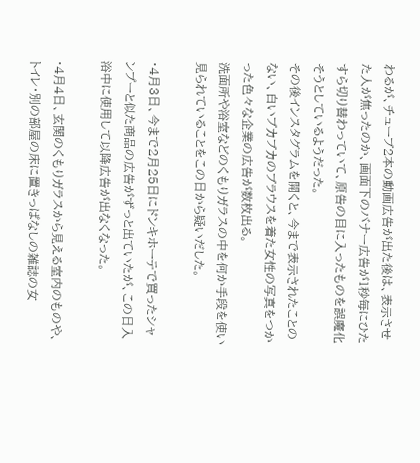わるが、チューブ2本の動画広告が出た後は、表示させた人が焦ったのか、画面下のバナー広告が1秒毎にひたすら切り替わっていて、原告の目に入ったものを誤魔化そうとしているようだった。
その後インスタグラムを開くと、今まで表示されたことのない、白いブカブカのブラウスを着た女性の写真をつかった色々な企業の広告が数枚出る。
洗面所や浴室などのくもりガラスの中を何か手段を使い見られていることをこの日から疑いだした。

・4月3日、今まで2月25日にドンキホーテで買ったシャンプーと似た商品の広告がずっと出ていたが、この日入浴中に使用して以降広告が出なくなった。

・4月4日、玄関のくもりガラスから見える室内のものや、トイレ・別の部屋の床に置きっぱなしの雑誌の女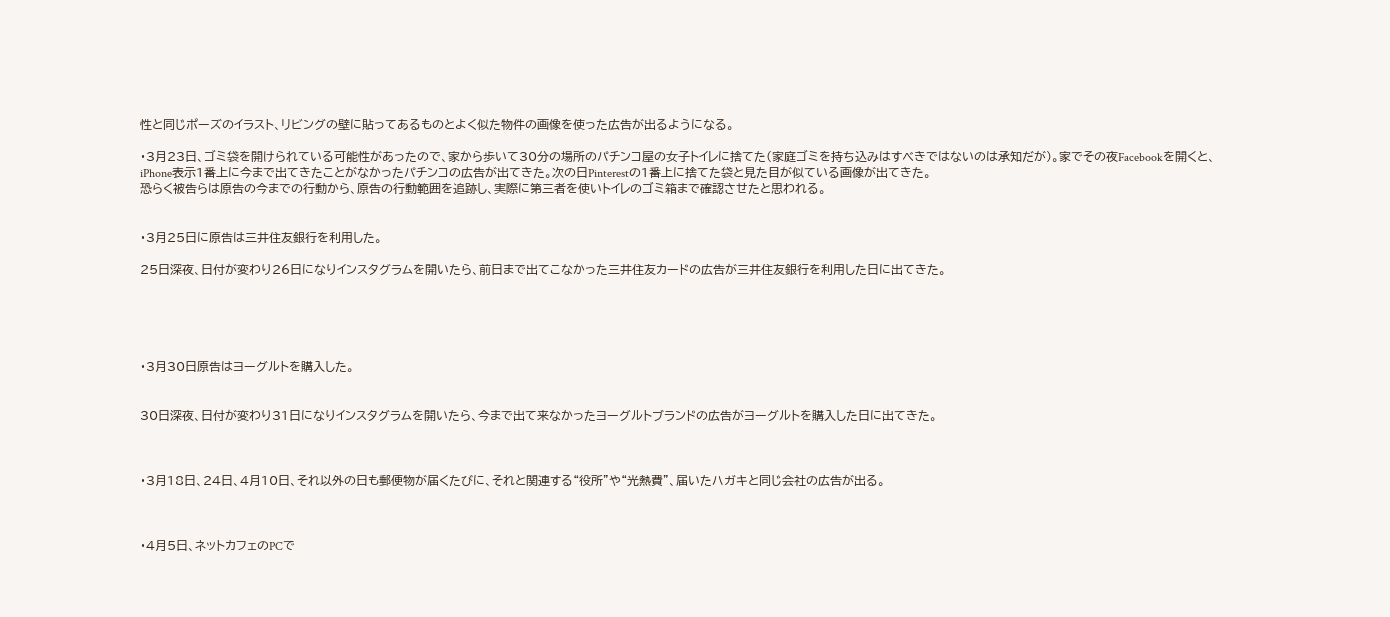性と同じポーズのイラスト、リビングの壁に貼ってあるものとよく似た物件の画像を使った広告が出るようになる。

・3月23日、ゴミ袋を開けられている可能性があったので、家から歩いて30分の場所のパチンコ屋の女子トイレに捨てた(家庭ゴミを持ち込みはすべきではないのは承知だが)。家でその夜Facebookを開くと、iPhone表示1番上に今まで出てきたことがなかったパチンコの広告が出てきた。次の日Pinterestの1番上に捨てた袋と見た目が似ている画像が出てきた。
恐らく被告らは原告の今までの行動から、原告の行動範囲を追跡し、実際に第三者を使いトイレのゴミ箱まで確認させたと思われる。


・3月25日に原告は三井住友銀行を利用した。

25日深夜、日付が変わり26日になりインスタグラムを開いたら、前日まで出てこなかった三井住友カードの広告が三井住友銀行を利用した日に出てきた。





・3月30日原告はヨーグルトを購入した。


30日深夜、日付が変わり31日になりインスタグラムを開いたら、今まで出て来なかったヨーグルトブランドの広告がヨーグルトを購入した日に出てきた。



・3月18日、24日、4月10日、それ以外の日も郵便物が届くたびに、それと関連する“役所”や“光熱費”、届いたハガキと同じ会社の広告が出る。



・4月5日、ネットカフェのPCで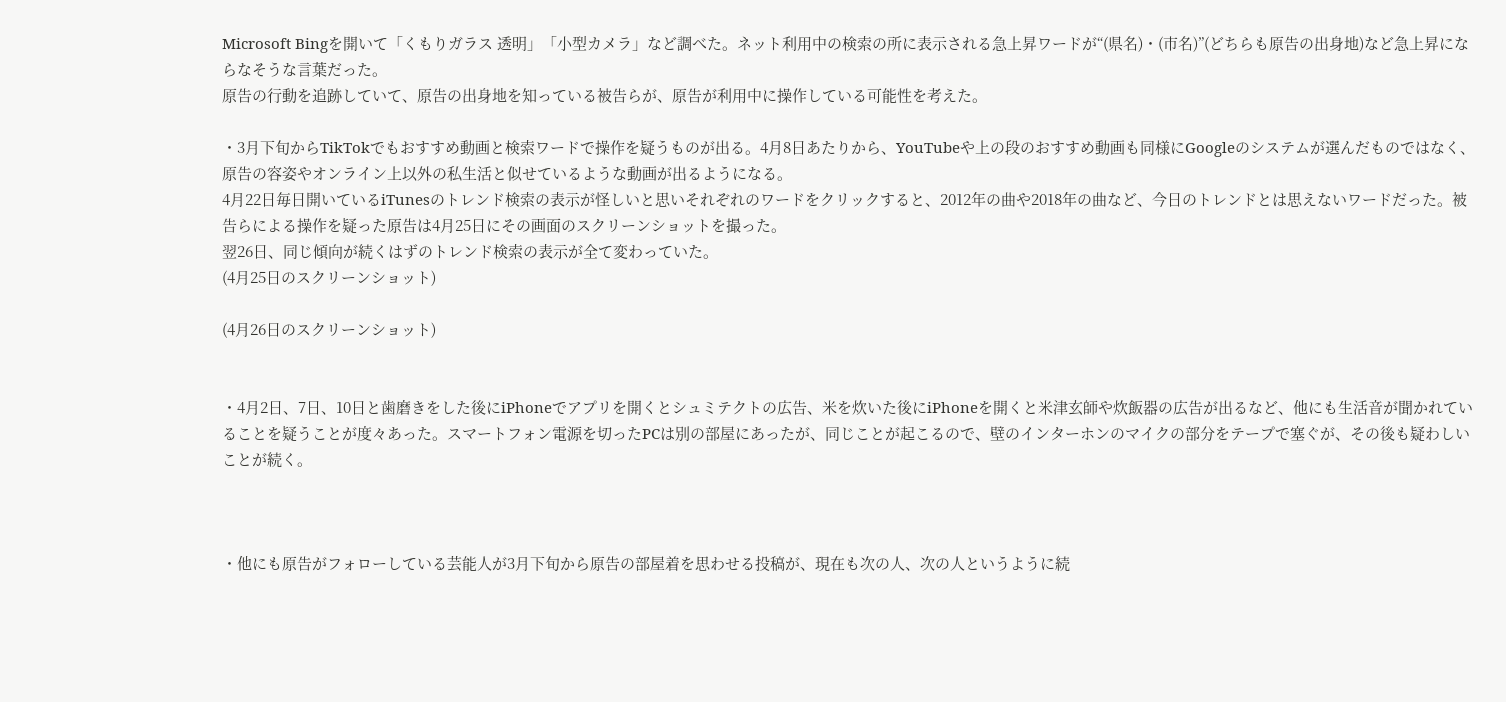Microsoft Bingを開いて「くもりガラス 透明」「小型カメラ」など調べた。ネット利用中の検索の所に表示される急上昇ワードが“(県名)・(市名)”(どちらも原告の出身地)など急上昇にならなそうな言葉だった。
原告の行動を追跡していて、原告の出身地を知っている被告らが、原告が利用中に操作している可能性を考えた。

・3月下旬からTikTokでもおすすめ動画と検索ワードで操作を疑うものが出る。4月8日あたりから、YouTubeや上の段のおすすめ動画も同様にGoogleのシステムが選んだものではなく、原告の容姿やオンライン上以外の私生活と似せているような動画が出るようになる。
4月22日毎日開いているiTunesのトレンド検索の表示が怪しいと思いそれぞれのワードをクリックすると、2012年の曲や2018年の曲など、今日のトレンドとは思えないワードだった。被告らによる操作を疑った原告は4月25日にその画面のスクリーンショットを撮った。
翌26日、同じ傾向が続くはずのトレンド検索の表示が全て変わっていた。
(4月25日のスクリーンショット)

(4月26日のスクリーンショット)


・4月2日、7日、10日と歯磨きをした後にiPhoneでアプリを開くとシュミテクトの広告、米を炊いた後にiPhoneを開くと米津玄師や炊飯器の広告が出るなど、他にも生活音が聞かれていることを疑うことが度々あった。スマートフォン電源を切ったPCは別の部屋にあったが、同じことが起こるので、壁のインターホンのマイクの部分をテープで塞ぐが、その後も疑わしいことが続く。



・他にも原告がフォローしている芸能人が3月下旬から原告の部屋着を思わせる投稿が、現在も次の人、次の人というように続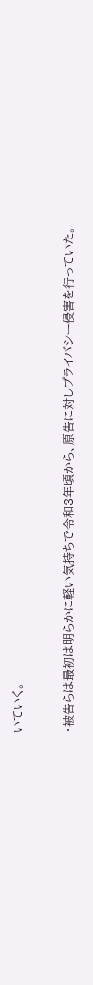いていく。

・被告らは最初は明らかに軽い気持ちで令和3年頃から、原告に対しプライバシー侵害を行っていた。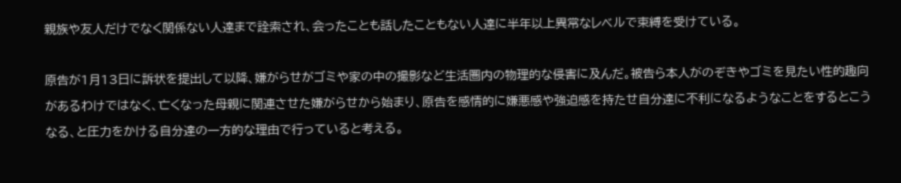親族や友人だけでなく関係ない人達まで詮索され、会ったことも話したこともない人達に半年以上異常なレベルで束縛を受けている。

原告が1月13日に訴状を提出して以降、嫌がらせがゴミや家の中の撮影など生活圏内の物理的な侵害に及んだ。被告ら本人がのぞきやゴミを見たい性的趣向があるわけではなく、亡くなった母親に関連させた嫌がらせから始まり、原告を感情的に嫌悪感や強迫感を持たせ自分達に不利になるようなことをするとこうなる、と圧力をかける自分達の一方的な理由で行っていると考える。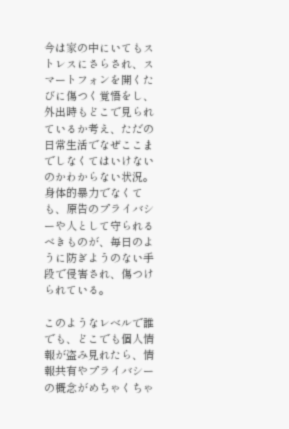今は家の中にいてもストレスにさらされ、スマートフォンを開くたびに傷つく覚悟をし、外出時もどこで見られているか考え、ただの日常生活でなぜここまでしなくてはいけないのかわからない状況。
身体的暴力でなくても、原告のプライバシーや人として守られるべきものが、毎日のように防ぎようのない手段で侵害され、傷つけられている。

このようなレベルで誰でも、どこでも個人情報が盗み見れたら、情報共有やプライバシーの概念がめちゃくちゃ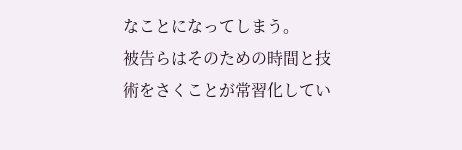なことになってしまう。
被告らはそのための時間と技術をさくことが常習化してい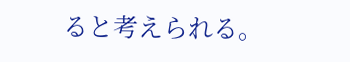ると考えられる。